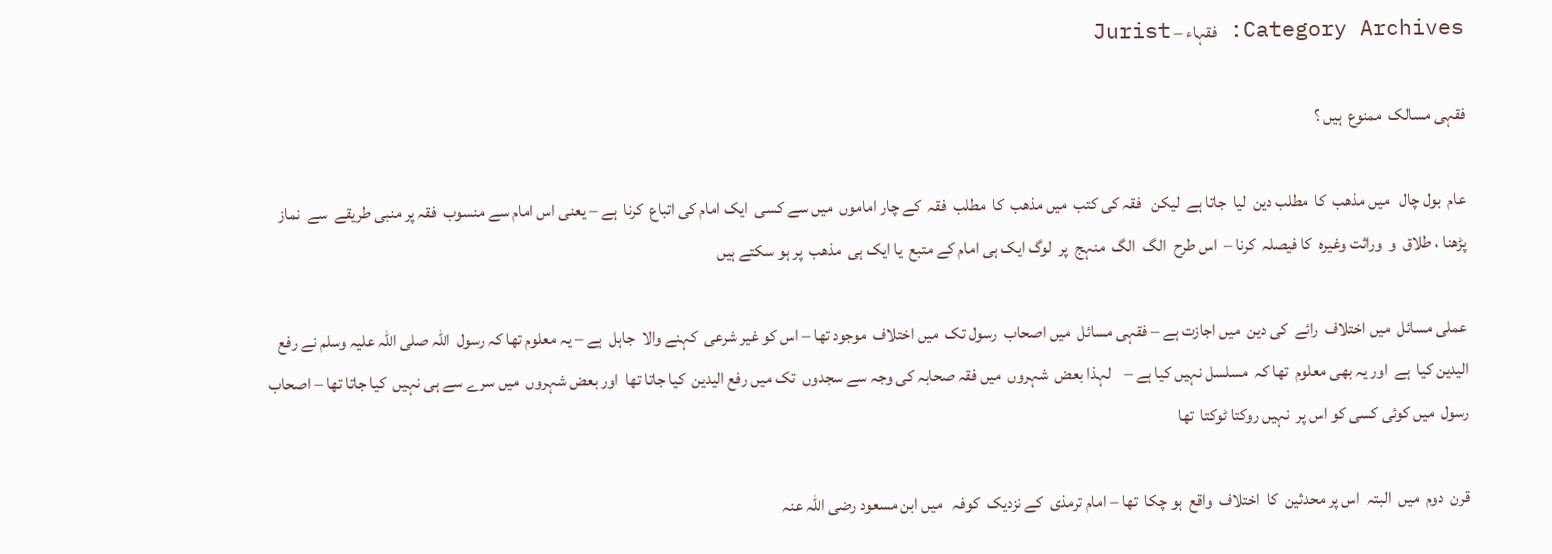Category Archives: فقہاء – Jurist

فقہی مسالک  ممنوع  ہیں ؟

عام  بول چال   میں مذھب  کا  مطلب دین  لیا  جاتا ہے  لیکن   فقہ کی کتب  میں مذھب  کا  مطلب  فقہ  کے چار اماموں  میں سے کسی  ایک امام کی اتباع  کرنا  ہے – یعنی اس امام سے منسوب  فقہ پر منبی طریقے  سے  نماز  پڑھنا ، طلاق  و  وراثت وغیرہ  کا فیصلہ  کرنا –  اس طرح  الگ  الگ  منہج  پر  لوگ ایک ہی امام کے متبع  یا ایک ہی  مذھب  پر ہو سکتے ہیں

عملی مسائل  میں اختلاف  رائے  کی دین  میں اجازت ہے – فقہی مسائل  میں اصحاب  رسول تک  میں اختلاف  موجود تھا – اس کو غیر شرعی  کہنے والا  جاہل  ہے – یہ معلوم تھا کہ رسول  اللہ صلی اللہ علیہ وسلم نے رفع الیدین کیا  ہے  اور یہ بھی معلوم  تھا کہ  مسلسل نہیں کیا ہے –    لہذا بعض  شہروں  میں فقہ صحابہ کی وجہ سے سجدوں  تک میں رفع الیدین  کیا جاتا تھا  اور بعض شہروں  میں سرے سے ہی نہیں  کیا جاتا تھا – اصحاب رسول  میں کوئی کسی کو اس پر  نہیں روکتا ٹوکتا  تھا

قرن  دوم  میں  البتہ  اس پر محدثین  کا  اختلاف  واقع  ہو چکا  تھا – امام ترمذی  کے نزدیک  کوفہ   میں ابن مسعود رضی اللہ عنہ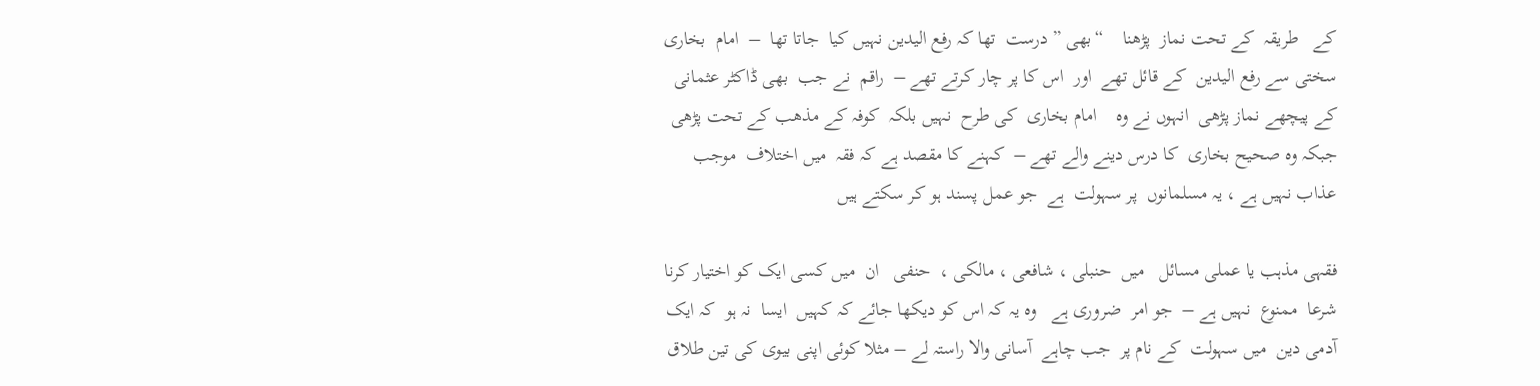کے   طریقہ  کے تحت نماز  پڑھنا    “بھی ” درست  تھا کہ رفع الیدین نہیں کیا  جاتا تھا  –  امام  بخاری  سختی سے رفع الیدین  کے قائل تھے  اور  اس کا پر چار کرتے تھے –  راقم  نے جب  بھی ڈاکٹر عثمانی کے پیچھے نماز پڑھی  انہوں نے وہ    امام بخاری  کی طرح  نہیں بلکہ  کوفہ کے مذھب کے تحت پڑھی جبکہ وہ صحیح بخاری  کا درس دینے والے تھے –  کہنے کا مقصد ہے کہ فقہ  میں اختلاف  موجب عذاب نہیں ہے ، یہ مسلمانوں  پر سہولت  ہے  جو عمل پسند ہو کر سکتے ہیں

فقہی مذہب یا عملی مسائل   میں  حنبلی ، شافعی ، مالکی ،  حنفی   ان  میں کسی ایک کو اختیار کرنا  شرعا  ممنوع  نہیں ہے –  جو امر  ضروری ہے   وہ یہ کہ اس کو دیکھا جائے کہ کہیں  ایسا  نہ ہو  کہ ایک آدمی دین  میں سہولت  کے نام پر  جب چاہے  آسانی والا راستہ لے – مثلا کوئی اپنی بیوی کی تین طلاق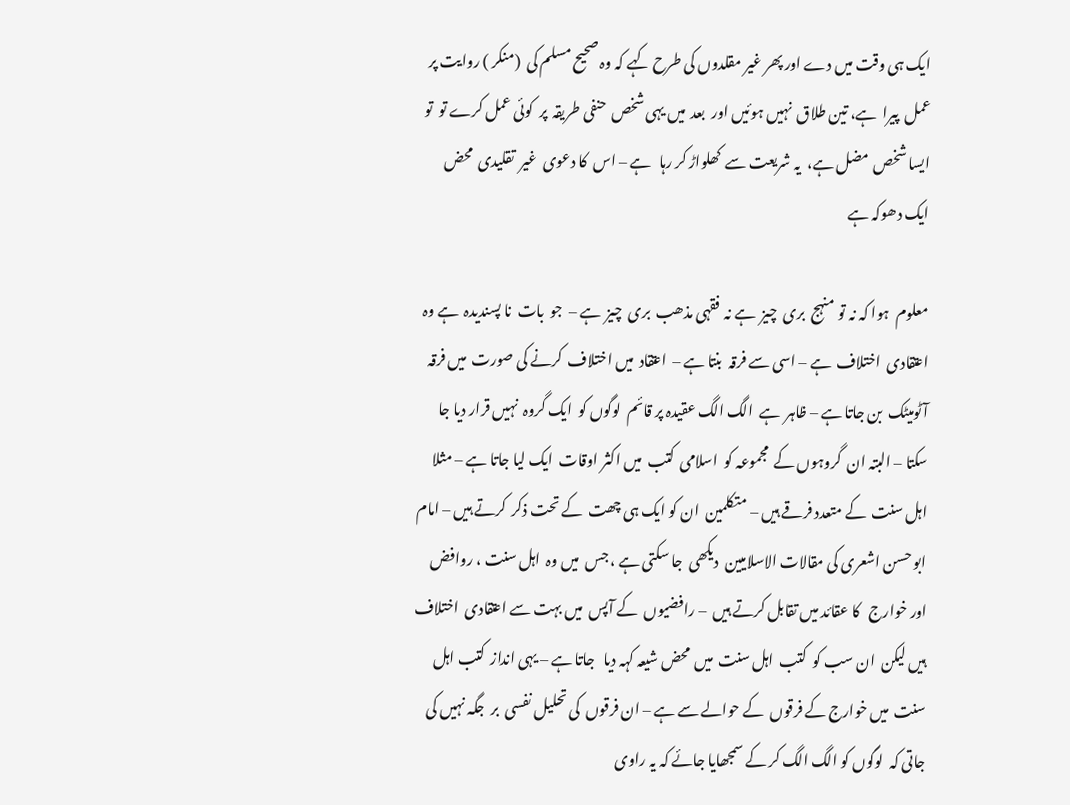ایک ہی وقت میں دے اور پھر غیر مقلدوں کی طرح کہے کہ وہ صحیح مسلم کی  (منکر ) روایت پر عمل  پیرا  ہے، تین طلاق  نہیں ہوئیں اور  بعد  میں یہی شخص  حنفی طریقہ  پر  کوئی عمل کرے تو  تو ایسا شخص  مضل ہے،  یہ شریعت سے  کھلواڑ کر رہا   ہے – اس  کا دعوی  غیر  تقلیدی  محض  ایک دھوکہ ہے

معلوم  ہوا کہ نہ تو منہج  بری  چیز  ہے نہ  فقہی مذھب  بری  چیز  ہے –  جو  بات  نا پسندیدہ  ہے وہ اعتقادی  اختلاف  ہے – اسی سے فرقہ  بنتا ہے –  اعتقاد  میں اختلاف  کرنے کی صورت  میں فرقہ  آٹومیٹک  بن جاتا ہے – ظاہر  ہے  الگ الگ عقیدہ پر قائم  لوگوں کو  ایک گروہ  نہیں قرار دیا جا سکتا – البتہ ان  گروہوں کے  مجموعہ کو  اسلامی  کتب  میں اکثر اوقات  ایک لیا جاتا ہے – مثلا  اہل سنت  کے متعدد فرقے ہیں – متکلمین  ان کو ایک ہی چھت  کے تحت ذکر  کرتے ہیں – امام  ابو حسن اشعری کی مقالات الاسلامیین  دیکھی  جا سکتی ہے ، جس  میں وہ  اہل سنت ، روافض  اور خوارج   کا عقائد میں تقابل کرتے ہیں  – رافضیوں  کے آپس  میں بہت سے اعتقادی  اختلاف ہیں لیکن  ان سب کو  کتب  اہل سنت  میں  محض شیعہ کہہ دیا   جاتا ہے – یہی انداز  کتب اہل سنت  میں خوارج کے فرقوں  کے حوالے سے ہے – ان فرقوں  کی تحلیل نفسی  بر  جگہ نہیں کی جاتی کہ  لوگوں کو الگ الگ کر کے سمجھایا جائے کہ یہ راوی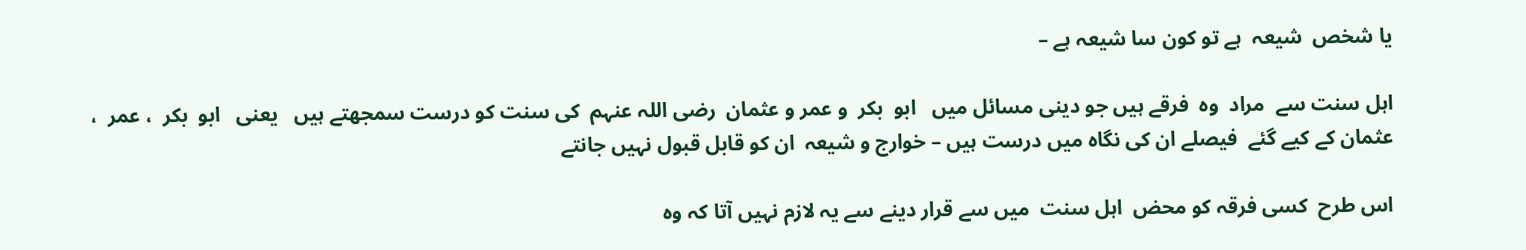یا شخص  شیعہ  ہے تو کون سا شیعہ ہے –

اہل سنت سے  مراد  وہ  فرقے ہیں جو دینی مسائل میں   ابو  بکر  و عمر و عثمان  رضی اللہ عنہم  کی سنت کو درست سمجھتے ہیں   یعنی   ابو  بکر  ، عمر  ،  عثمان کے کیے گئے  فیصلے ان کی نگاہ میں درست ہیں – خوارج و شیعہ  ان کو قابل قبول نہیں جانتے

اس طرح  کسی فرقہ کو محض  اہل سنت  میں سے قرار دینے سے یہ لازم نہیں آتا کہ وہ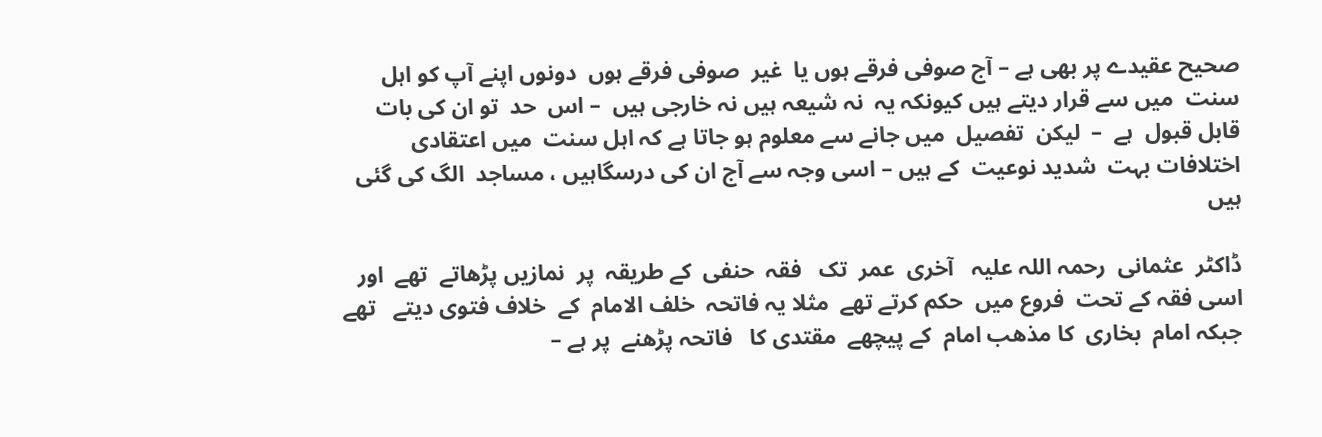صحیح عقیدے پر بھی ہے – آج صوفی فرقے ہوں یا  غیر  صوفی فرقے ہوں  دونوں اپنے آپ کو اہل سنت  میں سے قرار دیتے ہیں کیونکہ یہ  نہ شیعہ ہیں نہ خارجی ہیں  – اس  حد  تو ان کی بات قابل قبول  ہے  –  لیکن  تفصیل  میں جانے سے معلوم ہو جاتا ہے کہ اہل سنت  میں اعتقادی  اختلافات بہت  شدید نوعیت  کے ہیں – اسی وجہ سے آج ان کی درسگاہیں ، مساجد  الگ کی گئی ہیں

ڈاکٹر  عثمانی  رحمہ اللہ علیہ   آخری  عمر  تک   فقہ  حنفی  کے طریقہ  پر  نمازیں پڑھاتے  تھے  اور اسی فقہ کے تحت  فروع میں  حکم کرتے تھے  مثلا یہ فاتحہ  خلف الامام  کے  خلاف فتوی دیتے   تھے   جبکہ امام  بخاری  کا مذھب امام  کے پیچھے  مقتدی کا   فاتحہ پڑھنے  پر ہے –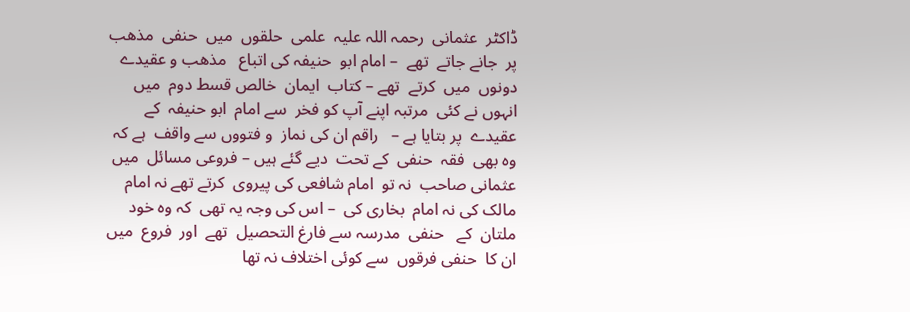ڈاکٹر  عثمانی  رحمہ اللہ علیہ  علمی  حلقوں  میں  حنفی  مذھب  پر  جانے جاتے  تھے  – امام ابو  حنیفہ کی اتباع   مذھب و عقیدے  دونوں  میں  کرتے  تھے – کتاب  ایمان  خالص قسط دوم  میں  انہوں نے کئی  مرتبہ اپنے آپ کو فخر  سے امام  ابو حنیفہ  کے عقیدے  پر بتایا ہے –   راقم ان کی نماز  و فتووں سے واقف  ہے کہ وہ بھی  فقہ  حنفی  کے تحت  دیے گئے ہیں – فروعی مسائل  میں عثمانی صاحب  نہ تو  امام شافعی کی پیروی  کرتے تھے نہ امام مالک کی نہ امام  بخاری کی  – اس کی وجہ یہ تھی  کہ وہ خود ملتان  کے   حنفی  مدرسہ سے فارغ التحصیل  تھے  اور  فروع  میں ان کا  حنفی فرقوں  سے کوئی اختلاف نہ تھا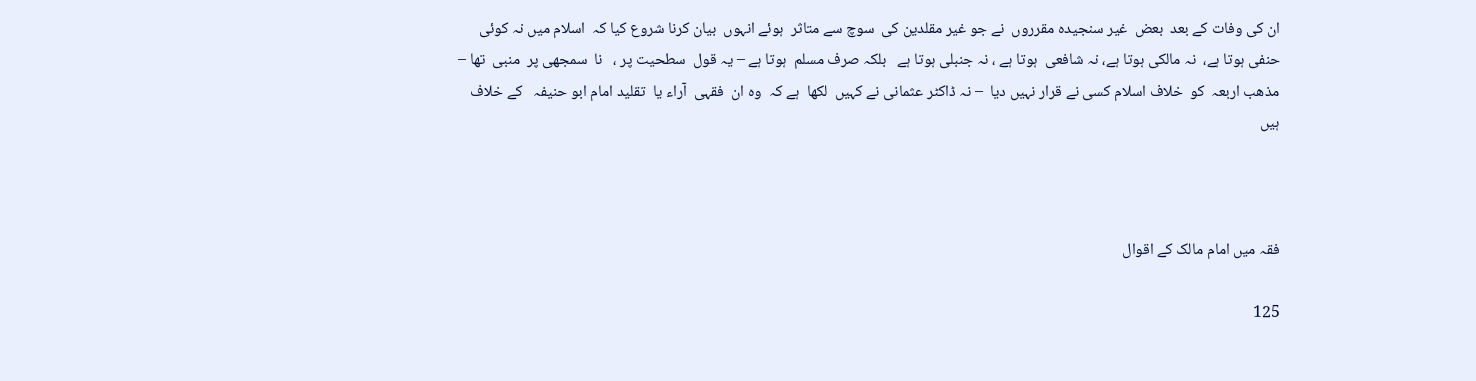ان کی وفات کے بعد  بعض  غیر سنجیدہ مقرروں  نے جو غیر مقلدین کی  سوچ سے متاثر  ہوئے انہوں  بیان کرنا شروع کیا کہ  اسلام میں نہ کوئی حنفی ہوتا ہے،  نہ مالکی ہوتا ہے، نہ شافعی  ہوتا ہے ، نہ جنبلی ہوتا ہے   بلکہ صرف مسلم  ہوتا ہے – یہ قول  سطحیت پر ،   نا  سمجھی پر  منبی  تھا –  مذھب اربعہ  کو  خلاف اسلام کسی نے قرار نہیں دیا  – نہ ڈاکٹر عثمانی نے کہیں  لکھا  ہے کہ  وہ ان  فقہی  آراء یا  تقلید امام ابو حنیفہ   کے خلاف ہیں



فقہ میں امام مالک کے اقوال

125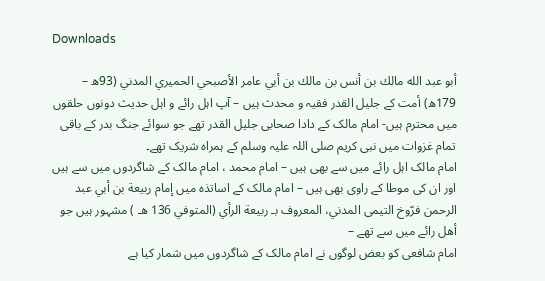Downloads

أبو عبد الله مالك بن أنس بن مالك بن أبي عامر الأصبحي الحميري المدني (93ھ – 179ھ) أمت کے جلیل القدر فقیہ و محدث ہیں – آپ اہل رائے و اہل حدیث دونوں حلقوں میں محترم ہیں- امام مالک کے دادا صحابی جلیل القدر تھے جو سوائے جنگ بدر کے باقی تمام غزوات میں نبی کریم صلی اللہ علیہ وسلم کے ہمراہ شریک تھے۔
امام مالک اہل رائے میں سے بھی ہیں – امام محمد ، امام مالک کے شاگردوں میں سے ہیں اور ان کی موطا کے راوی بھی ہیں – امام مالک کے اساتذہ میں إمام ربيعة بن أبي عبد الرحمن فرّوخ التيمى المدني، المعروف بـ ربيعة الرأي (المتوفي 136 هـ ) مشہور ہیں جو أهل رائے میں سے تھے –
امام شافعی کو بعض لوگوں نے امام مالک کے شاگردوں میں شمار کیا ہے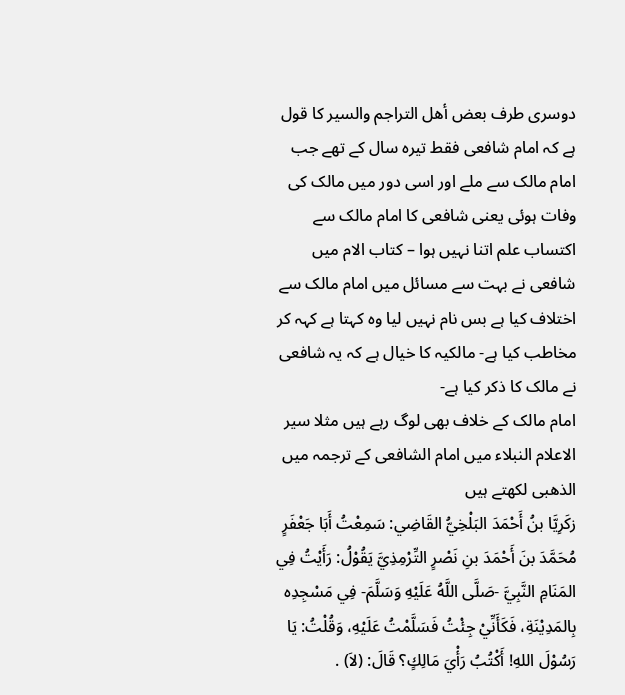دوسری طرف بعض أهل التراجم والسير کا قول ہے کہ امام شافعی فقط تیرہ سال کے تھے جب امام مالک سے ملے اور اسی دور میں مالک کی وفات ہوئی یعنی شافعی کا امام مالک سے اکتساب علم اتنا نہیں ہوا – کتاب الام میں شافعی نے بہت سے مسائل میں امام مالک سے اختلاف کیا ہے بس نام نہیں لیا وہ کہتا ہے کہہ کر مخاطب کیا ہے- مالکیہ کا خیال ہے کہ یہ شافعی نے مالک کا ذکر کیا ہے-
امام مالک کے خلاف بھی لوگ رہے ہیں مثلا سیر الاعلام النبلاء میں امام الشافعی کے ترجمہ میں الذھبی لکھتے ہیں
زكَرِيَّا بنُ أَحْمَدَ البَلْخِيُّ القَاضِي: سَمِعْتُ أَبَا جَعْفَرٍ مُحَمَّدَ بنَ أَحْمَدَ بنِ نَصْرٍ التِّرْمِذِيَّ يَقُوْلُ: رَأَيْتُ فِي المَنَامِ النَّبِيَّ -صَلَّى اللَّهُ عَلَيْهِ وَسَلَّمَ- فِي مَسْجِدِه بِالمَدِيْنَةِ، فَكَأَنِّيْ جِئْتُ فَسَلَّمْتُ عَلَيْهِ، وَقُلْتُ: يَا رَسُوْلَ اللهِ! أَكْتُبُ رَأْيَ مَالِكٍ؟ قَالَ: (لاَ) .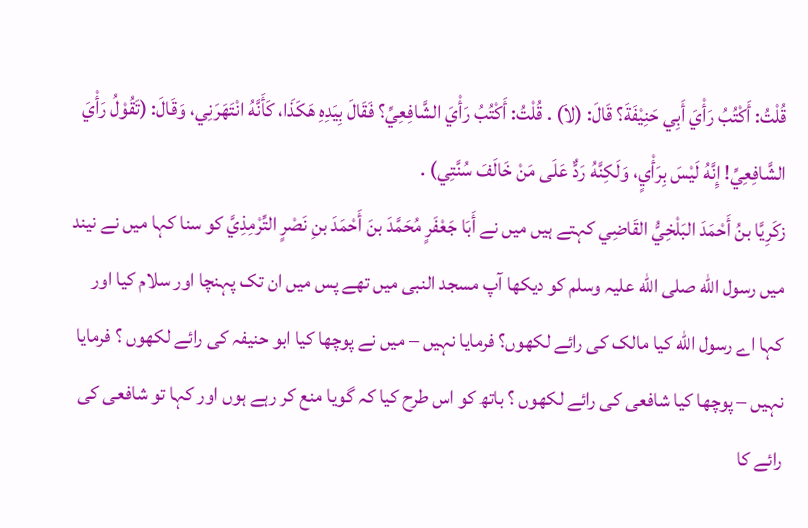قُلْتُ: أَكْتُبُ رَأْيَ أَبِي حَنِيْفَةَ؟ قَالَ: (لاَ) . قُلْتُ: أَكْتُبُ رَأْيَ الشَّافِعِيِّ؟ فَقَالَ بِيَدِهِ هَكَذَا، كَأَنَّهُ انْتَهَرَنِي، وَقَالَ: (تَقُوْلُ رَأْيَ الشَّافِعِيِّ! إِنَّهُ لَيْسَ بِرَأْيٍ، وَلَكِنَّهُ رَدٌّ عَلَى مَنْ خَالَفَ سُنَّتِي) .
زكَرِيَّا بنُ أَحْمَدَ البَلْخِيُّ القَاضِي کہتے ہیں میں نے أَبَا جَعْفَرٍ مُحَمَّدَ بنَ أَحْمَدَ بنِ نَصْرٍ التِّرْمِذِيَّ کو سنا کہا میں نے نیند میں رسول الله صلی الله علیہ وسلم کو دیکھا آپ مسجد النبی میں تھے پس میں ان تک پہنچا اور سلام کیا اور کہا اے رسول الله کیا مالک کی رائے لکھوں؟ فرمایا نہیں – میں نے پوچھا کیا ابو حنیفہ کی رائے لکھوں ؟ فرمایا نہیں – پوچھا کیا شافعی کی رائے لکھوں ؟ باتھ کو اس طرح کیا کہ گویا منع کر رہے ہوں اور کہا تو شافعی کی رائے کا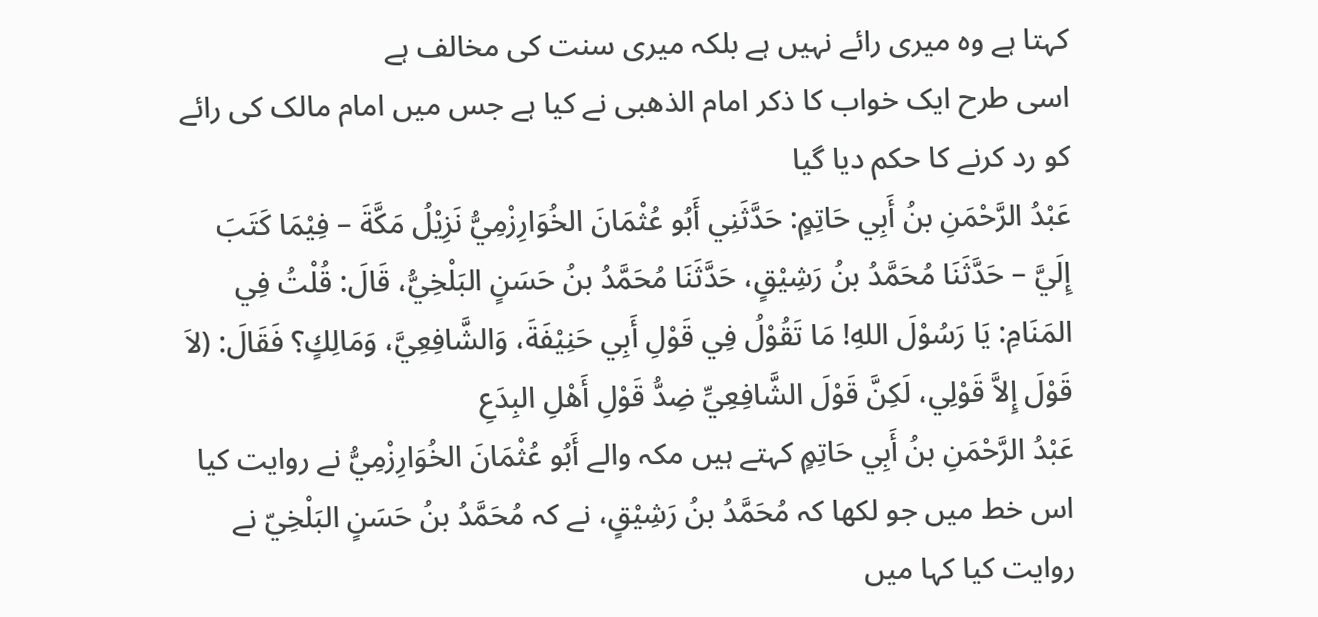کہتا ہے وہ میری رائے نہیں ہے بلکہ میری سنت کی مخالف ہے
اسی طرح ایک خواب کا ذکر امام الذھبی نے کیا ہے جس میں امام مالک کی رائے کو رد کرنے کا حکم دیا گیا
عَبْدُ الرَّحْمَنِ بنُ أَبِي حَاتِمٍ: حَدَّثَنِي أَبُو عُثْمَانَ الخُوَارِزْمِيُّ نَزِيْلُ مَكَّةَ – فِيْمَا كَتَبَ إِلَيَّ – حَدَّثَنَا مُحَمَّدُ بنُ رَشِيْقٍ، حَدَّثَنَا مُحَمَّدُ بنُ حَسَنٍ البَلْخِيُّ، قَالَ: قُلْتُ فِي المَنَامِ: يَا رَسُوْلَ اللهِ! مَا تَقُوْلُ فِي قَوْلِ أَبِي حَنِيْفَةَ، وَالشَّافِعِيَّ، وَمَالِكٍ؟ فَقَالَ: (لاَ قَوْلَ إِلاَّ قَوْلِي، لَكِنَّ قَوْلَ الشَّافِعِيِّ ضِدُّ قَوْلِ أَهْلِ البِدَعِ
عَبْدُ الرَّحْمَنِ بنُ أَبِي حَاتِمٍ کہتے ہیں مکہ والے أَبُو عُثْمَانَ الخُوَارِزْمِيُّ نے روایت کیا اس خط میں جو لکھا کہ مُحَمَّدُ بنُ رَشِيْقٍ، نے کہ مُحَمَّدُ بنُ حَسَنٍ البَلْخِيّ نے روایت کیا کہا میں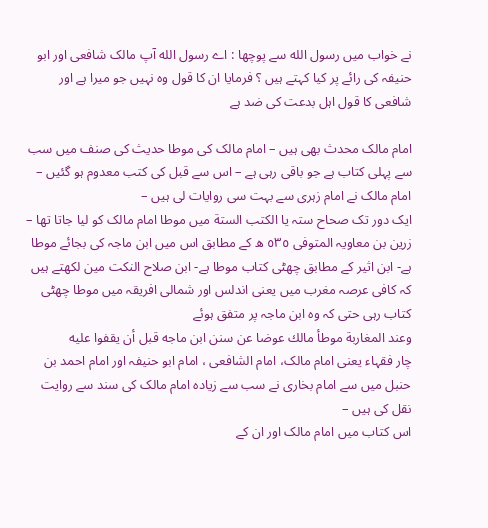نے خواب میں رسول الله سے پوچھا : اے رسول الله آپ مالک شافعی اور ابو حنیفہ کی رائے پر کیا کہتے ہیں ؟ فرمایا ان کا قول وہ نہیں جو میرا ہے اور شافعی کا قول اہل بدعت کی ضد ہے

امام مالک محدث بھی ہیں – امام مالک کی موطا حدیث کی صنف میں سب سے پہلی کتاب ہے جو باقی رہی ہے – اس سے قبل کی کتب معدوم ہو گئیں – امام مالک نے امام زہری سے بہت سی روایات لی ہیں –
ایک دور تک صحاح ستہ یا الكتب الستة میں موطا امام مالک کو لیا جاتا تھا – زرین بن معاویہ المتوفی ٥٣٥ ھ کے مطابق اس میں ابن ماجہ کی بجائے موطا ہے- ابن اثیر کے مطابق چھٹی کتاب موطا ہے- ابن صلاح النكت مين لکھتے ہیں کہ کافی عرصہ مغرب میں یعنی اندلس اور شمالی افریقہ میں موطا چھٹی کتاب رہی حتی کہ وہ ابن ماجہ پر متفق ہوئے
وعند المغاربة موطأ مالك عوضا عن سنن ابن ماجه قبل أن يقفوا عليه
چار فقہاء یعنی امام مالک، امام الشافعی ، امام ابو حنیفہ اور امام احمد بن حنبل میں سے امام بخاری نے سب سے زیادہ امام مالک کی سند سے روایت نقل کی ہیں –
اس کتاب میں امام مالک اور ان کے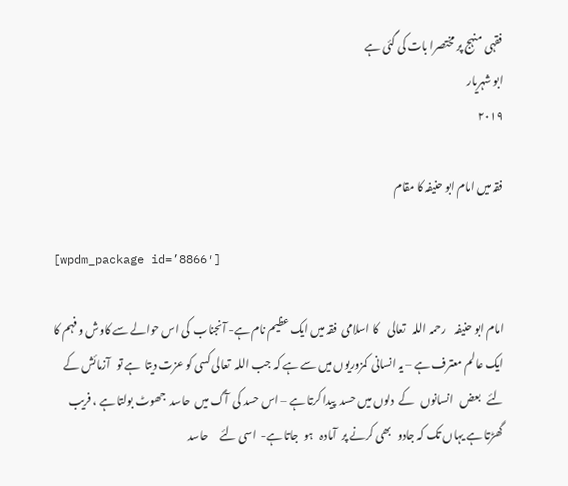فقہی منہج پر مختصرا بات کی گئی ہے
ابو شہریار
٢٠١٩

فقہ میں امام ابو حنیفہ کا مقام

[wpdm_package id=’8866′]

امام ابو حنیفہ    رحمہ اللہ   تعالی    کا اسلامی  فقہ میں ایک عظیم نام ہے- آنجناب  کی اس حوالے سے کاوش و فہم کا ایک عالم معترف ہے – یہ انسانی  کمزوریوں میں سے ہے کہ جب اللہ  تعالی کسی کو عزت دیتا  ہے تو   آزمائش کے لئے   بعض   انسانوں   کے  دلوں میں حسد  پیدا کرتا ہے – اس حسد کی  آگ میں  حاسد  جھوٹ بولتا ہے ، فریب گھڑتا ہے یہاں تک کہ جادو   بھی کرنے پر  آمادہ   ہو  جاتا ہے-  اسی لئے     حاسد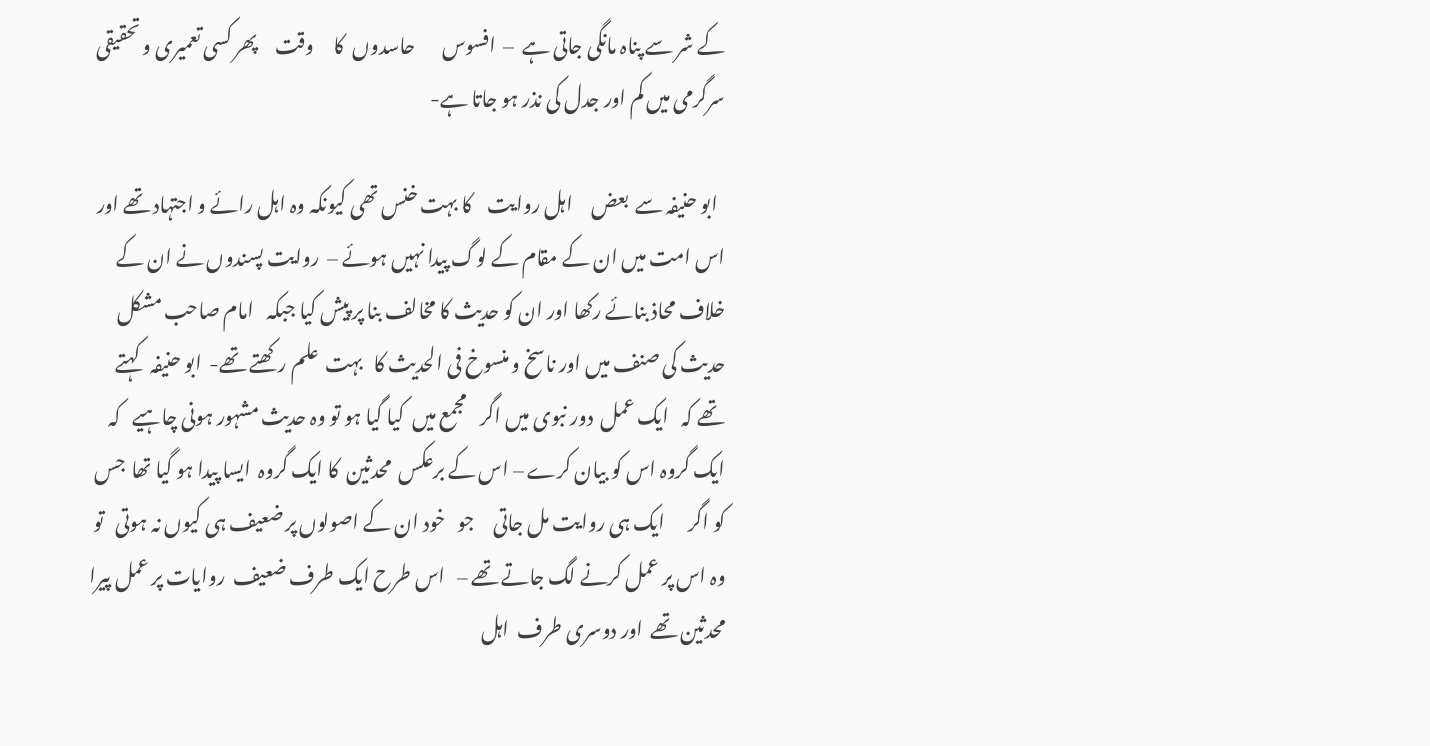کے شر سے پناہ مانگی جاتی ہے  –  افسوس       حاسدوں  کا     وقت     پھر کسی تعمیری و تحقیقی سرگرمی میں کم اور جدل کی نذر ہو جاتا ہے-

  ابو حنیفہ سے  بعض     اہل روایت    کا بہت خنس تھی کیونکہ وہ اہل رائے و اجتہاد تھے اور اس امت میں ان کے مقام کے لوگ پیدا نہیں ہوئے –  روایت پسندوں نے ان کے خلاف محاذ بنائے رکھا اور ان کو حدیث کا مخالف بنا پر پیش کیا جبکہ   امام صاحب مشکل حدیث کی صنف میں اور ناسخ و منسوخ فی الحدیث کا   بہت  علم رکھتے تھے-  ابو حنیفہ   کہتے تھے کہ   ایک عمل  دور نبوی میں اگر    مجمع میں  کیا گیا ہو تو وہ حدیث مشہور ہونی چاہیے   کہ ایک گروہ اس کو بیان کرے – اس کے برعکس  محدثین  کا ایک گروہ  ایسا پیدا ہو گیا تھا  جس کو اگر      ایک ہی روایت مل جاتی     جو   خود ان کے اصولوں پر ضعیف ہی کیوں نہ ہوتی   تو    وہ اس پر عمل کرنے لگ جاتے تھے –   اس طرح ایک طرف ضعیف  روایات پر عمل پیرا   محدثین تھے  اور دوسری طرف  اہل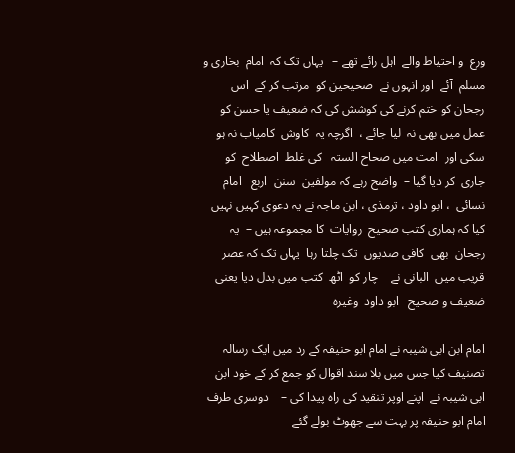ورع  و احتیاط والے  اہل رائے تھے –   یہاں تک کہ  امام  بخاری و مسلم  آئے  اور انہوں نے  صحیحین کو  مرتب کر کے  اس  رجحان کو ختم کرنے کی کوشش کی کہ ضعیف یا حسن کو  عمل میں بھی نہ  لیا جائے ،  اگرچہ یہ  کاوش  کامیاب نہ ہو سکی اور  امت میں صحاح الستہ   کی غلط  اصطلاح  کو جاری  کر دیا گیا –  واضح رہے کہ مولفین  سنن  اربع   امام نسائی  ، ابو داود ، ترمذی ، ابن ماجہ نے یہ دعوی کہیں نہیں کیا کہ ہماری کتب صحیح  روایات  کا مجموعہ ہیں –  یہ رجحان  بھی  کافی صدیوں  تک چلتا رہا  یہاں تک کہ عصر  قریب میں  البانی نے    چار کو  اٹھ  کتب میں بدل دیا یعنی  ضعیف و صحیح   ابو داود  وغیرہ

امام ابن ابی شیبہ نے امام ابو حنیفہ کے رد میں ایک رسالہ تصنیف کیا جس میں بلا سند اقوال کو جمع کر کے خود ابن ابی شیبہ نے  اپنے اوپر تنقید کی راہ پیدا کی –    دوسری طرف    امام ابو حنیفہ پر بہت سے جھوٹ بولے گئے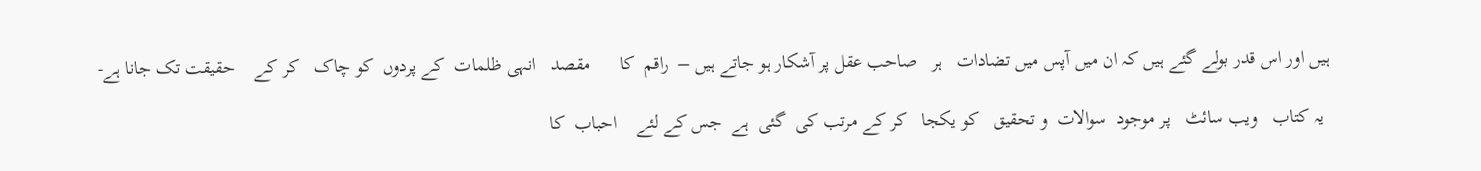ہیں اور اس قدر بولے گئے ہیں کہ ان میں آپس میں تضادات   ہر   صاحب عقل پر آشکار ہو جاتے ہیں –  راقم  کا      مقصد   انہی ظلمات  کے پردوں  کو چاک   کر کے    حقیقت تک جانا ہے-

 یہ کتاب   ویب سائٹ   پر موجود  سوالات  و تحقیق   کو یکجا   کر کے مرتب کی  گئی  ہے  جس کے لئے    احباب  کا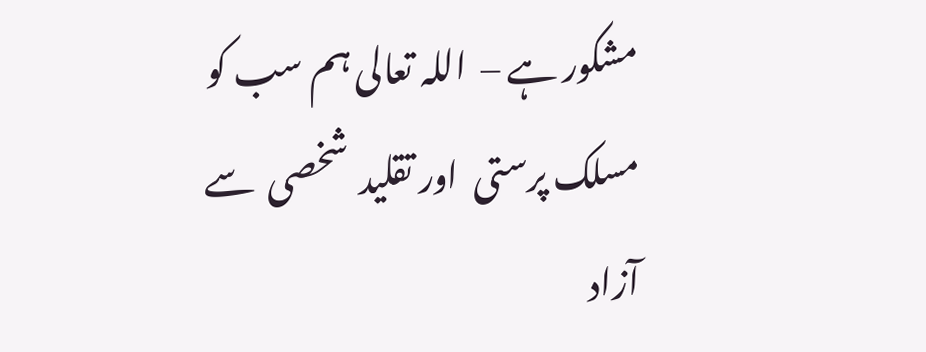مشکور ہے –  اللہ تعالی ہم سب کو   مسلک پرستی  اور تقلید  شخصی  سے آزاد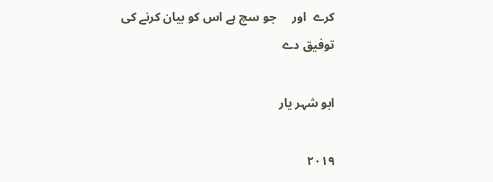کرے  اور     جو سچ ہے اس کو بیان کرنے کی توفیق دے

ابو شہر یار

٢٠١٩